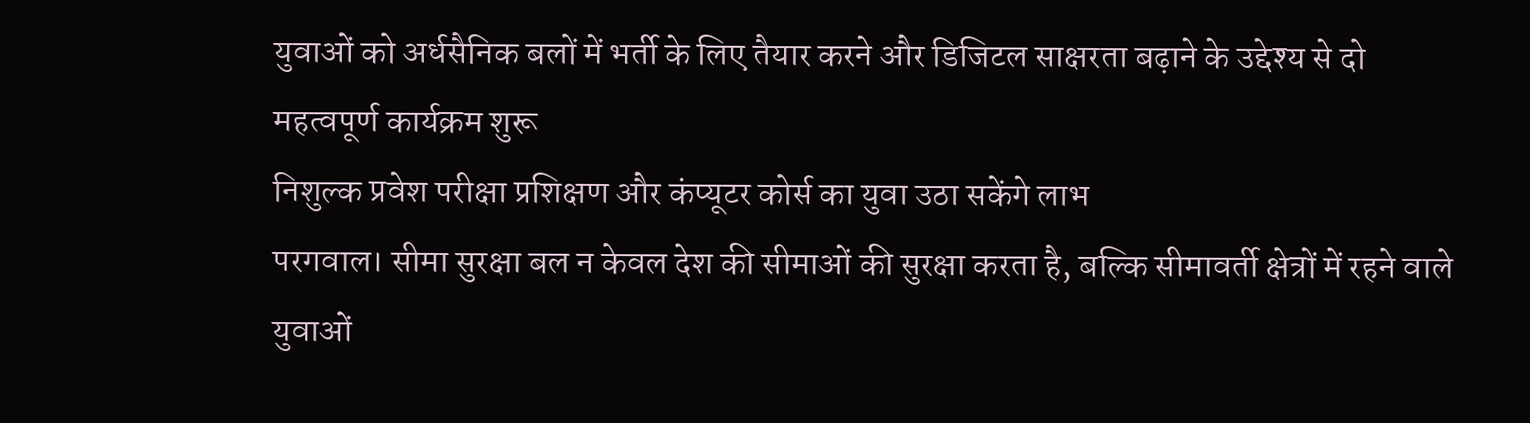युवाओं को अर्धसैनिक बलों में भर्ती के लिए तैयार करने और डिजिटल साक्षरता बढ़ाने के उद्देश्य से दो महत्वपूर्ण कार्यक्रम शुरू
निशुल्क प्रवेश परीक्षा प्रशिक्षण और कंप्यूटर कोर्स का युवा उठा सकेंगे लाभ
परगवाल। सीमा सुरक्षा बल न केवल देश की सीमाओं की सुरक्षा करता है, बल्कि सीमावर्ती क्षेत्रों में रहने वाले युवाओं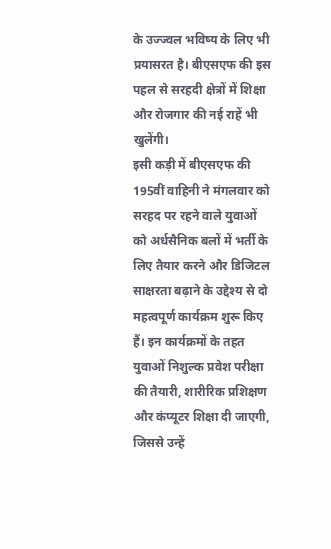के उज्ज्वल भविष्य के लिए भी प्रयासरत है। बीएसएफ की इस पहल से सरहदी क्षेत्रों में शिक्षा और रोजगार की नई राहें भी खुलेंगी।
इसी कड़ी में बीएसएफ की 195वीं वाहिनी ने मंगलवार को सरहद पर रहने वाले युवाओं को अर्धसैनिक बलों में भर्ती के लिए तैयार करने और डिजिटल साक्षरता बढ़ाने के उद्देश्य से दो महत्वपूर्ण कार्यक्रम शुरू किए हैं। इन कार्यक्रमों के तहत युवाओं निशुल्क प्रवेश परीक्षा की तैयारी, शारीरिक प्रशिक्षण और कंप्यूटर शिक्षा दी जाएगी, जिससे उन्हें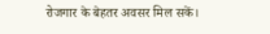रोजगार के बेहतर अवसर मिल सकें।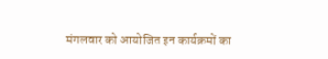मंगलवार को आयोजित इन कार्यक्रमों का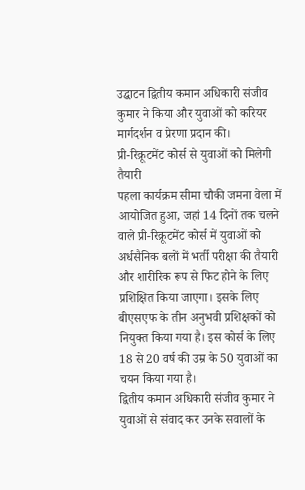उद्घाटन द्वितीय कमान अधिकारी संजीव कुमार ने किया और युवाओं को करियर मार्गदर्शन व प्रेरणा प्रदान की।
प्री-रिक्रूटमेंट कोर्स से युवाओं को मिलेगी तैयारी
पहला कार्यक्रम सीमा चौकी जमना वेला में आयोजित हुआ, जहां 14 दिनों तक चलने वाले प्री-रिक्रूटमेंट कोर्स में युवाओं को अर्धसैनिक बलों में भर्ती परीक्षा की तैयारी और शारीरिक रूप से फिट होने के लिए प्रशिक्षित किया जाएगा। इसके लिए बीएसएफ के तीन अनुभवी प्रशिक्षकों को नियुक्त किया गया है। इस कोर्स के लिए 18 से 20 वर्ष की उम्र के 50 युवाओं का चयन किया गया है।
द्वितीय कमान अधिकारी संजीव कुमार ने युवाओं से संवाद कर उनके सवालों के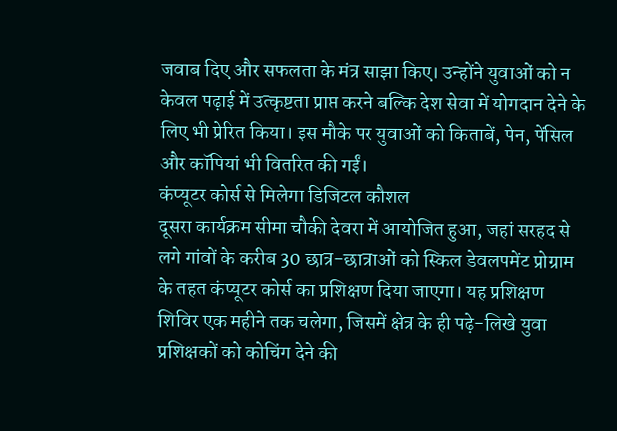जवाब दिए और सफलता के मंत्र साझा किए। उन्होंने युवाओं को न केवल पढ़ाई में उत्कृष्टता प्राप्त करने बल्कि देश सेवा में योगदान देने के लिए भी प्रेरित किया। इस मौके पर युवाओं को किताबें, पेन, पेंसिल और कॉपियां भी वितरित की गईं।
कंप्यूटर कोर्स से मिलेगा डिजिटल कौशल
दूसरा कार्यक्रम सीमा चौकी देवरा में आयोजित हुआ, जहां सरहद से लगे गांवों के करीब 30 छात्र-छात्राओं को स्किल डेवलपमेंट प्रोग्राम के तहत कंप्यूटर कोर्स का प्रशिक्षण दिया जाएगा। यह प्रशिक्षण शिविर एक महीने तक चलेगा, जिसमें क्षेत्र के ही पढ़े-लिखे युवा प्रशिक्षकों को कोचिंग देने की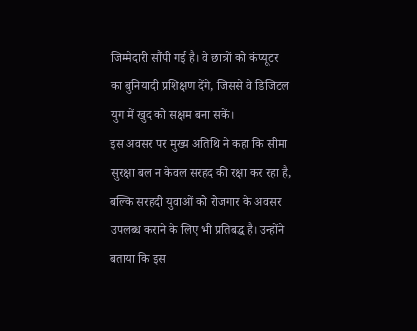जिम्मेदारी सौंपी गई है। वे छात्रों को कंप्यूटर का बुनियादी प्रशिक्षण देंगे, जिससे वे डिजिटल युग में खुद को सक्षम बना सकें।
इस अवसर पर मुख्य अतिथि ने कहा कि सीमा सुरक्षा बल न केवल सरहद की रक्षा कर रहा है, बल्कि सरहदी युवाओं को रोजगार के अवसर उपलब्ध कराने के लिए भी प्रतिबद्ध है। उन्होंने बताया कि इस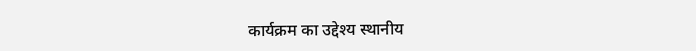कार्यक्रम का उद्देश्य स्थानीय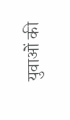युवाओं की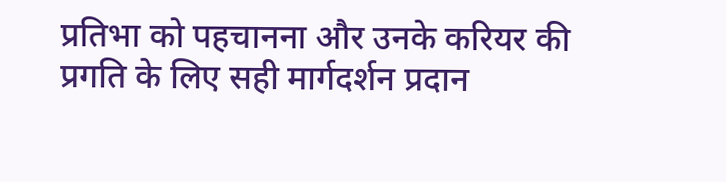प्रतिभा को पहचानना और उनके करियर की प्रगति के लिए सही मार्गदर्शन प्रदान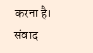करना है। संवाद